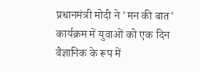प्रधानमंत्री मोदी ने 'मन की बात' कार्यक्रम में युवाओं को एक दिन वैज्ञानिक के रूप में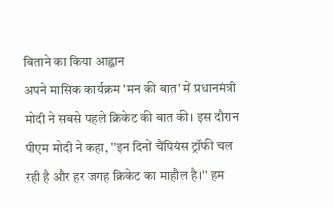बिताने का किया आह्वान
अपने मासिक कार्यक्रम 'मन की बात' में प्रधानमंत्री मोदी ने सबसे पहले क्रिकेट की बात की। इस दौरान पीएम मोदी ने कहा, ''इन दिनों चैंपियंस ट्रॉफी चल रही है और हर जगह क्रिकेट का माहौल है।'' हम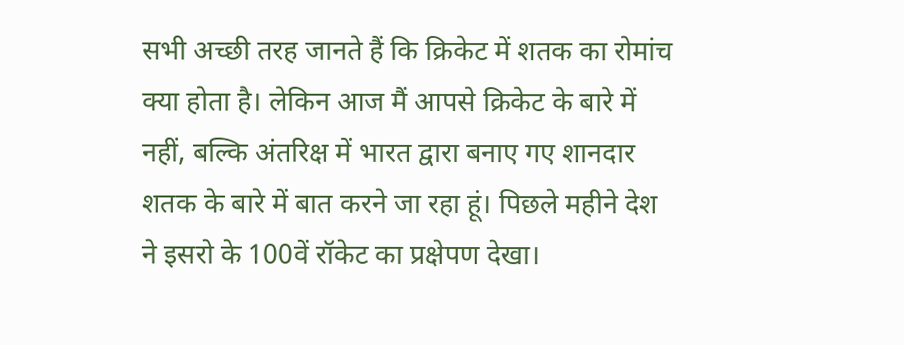सभी अच्छी तरह जानते हैं कि क्रिकेट में शतक का रोमांच क्या होता है। लेकिन आज मैं आपसे क्रिकेट के बारे में नहीं, बल्कि अंतरिक्ष में भारत द्वारा बनाए गए शानदार शतक के बारे में बात करने जा रहा हूं। पिछले महीने देश ने इसरो के 100वें रॉकेट का प्रक्षेपण देखा।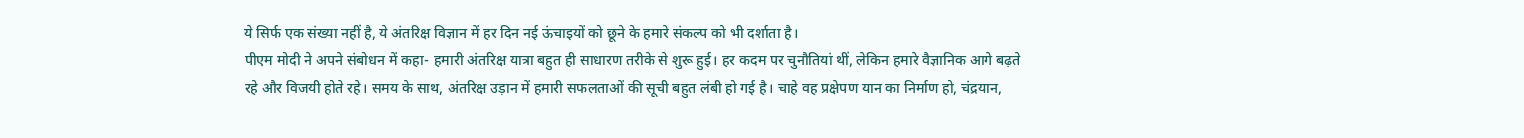ये सिर्फ एक संख्या नहीं है, ये अंतरिक्ष विज्ञान में हर दिन नई ऊंचाइयों को छूने के हमारे संकल्प को भी दर्शाता है।
पीएम मोदी ने अपने संबोधन में कहा- हमारी अंतरिक्ष यात्रा बहुत ही साधारण तरीके से शुरू हुई। हर कदम पर चुनौतियां थीं, लेकिन हमारे वैज्ञानिक आगे बढ़ते रहे और विजयी होते रहे। समय के साथ, अंतरिक्ष उड़ान में हमारी सफलताओं की सूची बहुत लंबी हो गई है। चाहे वह प्रक्षेपण यान का निर्माण हो, चंद्रयान,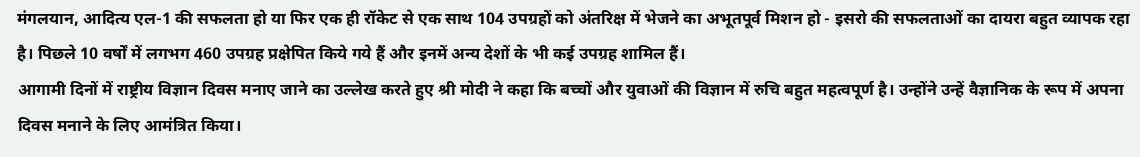मंगलयान, आदित्य एल-1 की सफलता हो या फिर एक ही रॉकेट से एक साथ 104 उपग्रहों को अंतरिक्ष में भेजने का अभूतपूर्व मिशन हो - इसरो की सफलताओं का दायरा बहुत व्यापक रहा है। पिछले 10 वर्षों में लगभग 460 उपग्रह प्रक्षेपित किये गये हैं और इनमें अन्य देशों के भी कई उपग्रह शामिल हैं।
आगामी दिनों में राष्ट्रीय विज्ञान दिवस मनाए जाने का उल्लेख करते हुए श्री मोदी ने कहा कि बच्चों और युवाओं की विज्ञान में रुचि बहुत महत्वपूर्ण है। उन्होंने उन्हें वैज्ञानिक के रूप में अपना दिवस मनाने के लिए आमंत्रित किया।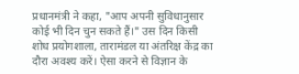प्रधानमंत्री ने कहा, "आप अपनी सुविधानुसार कोई भी दिन चुन सकते हैं।" उस दिन किसी शोध प्रयोगशाला, तारामंडल या अंतरिक्ष केंद्र का दौरा अवश्य करें। ऐसा करने से विज्ञान के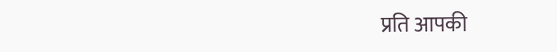प्रति आपकी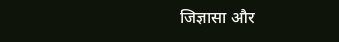जिज्ञासा और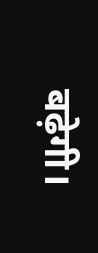बढ़ेगी।